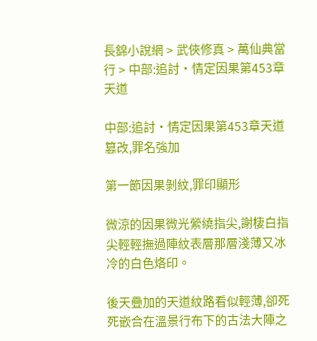長錦小說網 > 武俠修真 > 萬仙典當行 > 中部:追討·情定因果第453章天道

中部:追討·情定因果第453章天道篡改,罪名強加

第一節因果剝紋,罪印顯形

微涼的因果微光縈繞指尖,謝棲白指尖輕輕撫過陣紋表層那層淺薄又冰冷的白色烙印。

後天疊加的天道紋路看似輕薄,卻死死嵌合在溫景行布下的古法大陣之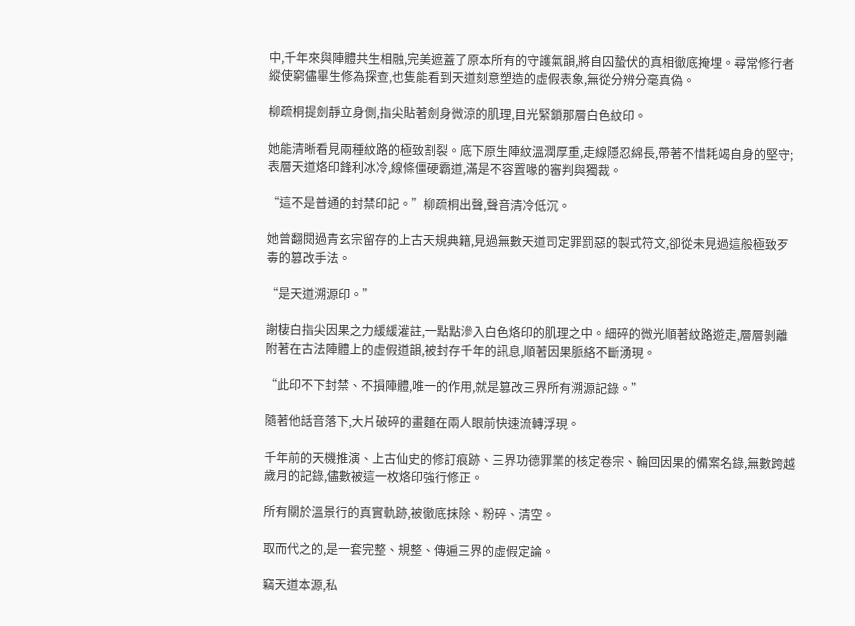中,千年來與陣體共生相融,完美遮蓋了原本所有的守護氣韻,將自囚蟄伏的真相徹底掩埋。尋常修行者縱使窮儘畢生修為探查,也隻能看到天道刻意塑造的虛假表象,無從分辨分毫真偽。

柳疏桐提劍靜立身側,指尖貼著劍身微涼的肌理,目光緊鎖那層白色紋印。

她能清晰看見兩種紋路的極致割裂。底下原生陣紋溫潤厚重,走線隱忍綿長,帶著不惜耗竭自身的堅守;表層天道烙印鋒利冰冷,線條僵硬霸道,滿是不容置喙的審判與獨裁。

“這不是普通的封禁印記。”柳疏桐出聲,聲音清冷低沉。

她曾翻閱過青玄宗留存的上古天規典籍,見過無數天道司定罪罰惡的製式符文,卻從未見過這般極致歹毒的篡改手法。

“是天道溯源印。”

謝棲白指尖因果之力緩緩灌註,一點點滲入白色烙印的肌理之中。細碎的微光順著紋路遊走,層層剝離附著在古法陣體上的虛假道韻,被封存千年的訊息,順著因果脈絡不斷湧現。

“此印不下封禁、不損陣體,唯一的作用,就是篡改三界所有溯源記錄。”

隨著他話音落下,大片破碎的畫麵在兩人眼前快速流轉浮現。

千年前的天機推演、上古仙史的修訂痕跡、三界功德罪業的核定卷宗、輪回因果的備案名錄,無數跨越歲月的記錄,儘數被這一枚烙印強行修正。

所有關於溫景行的真實軌跡,被徹底抹除、粉碎、清空。

取而代之的,是一套完整、規整、傳遍三界的虛假定論。

竊天道本源,私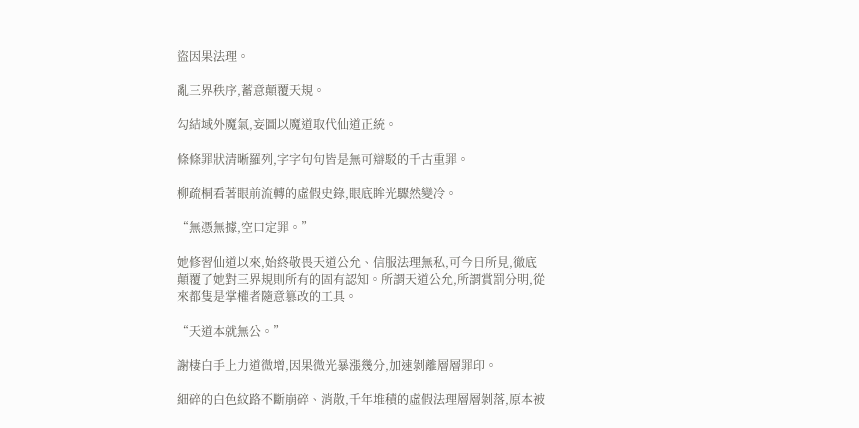盜因果法理。

亂三界秩序,蓄意顛覆天規。

勾結域外魔氣,妄圖以魔道取代仙道正統。

條條罪狀清晰羅列,字字句句皆是無可辯駁的千古重罪。

柳疏桐看著眼前流轉的虛假史錄,眼底眸光驟然變冷。

“無憑無據,空口定罪。”

她修習仙道以來,始終敬畏天道公允、信服法理無私,可今日所見,徹底顛覆了她對三界規則所有的固有認知。所謂天道公允,所謂賞罰分明,從來都隻是掌權者隨意篡改的工具。

“天道本就無公。”

謝棲白手上力道微增,因果微光暴漲幾分,加速剝離層層罪印。

細碎的白色紋路不斷崩碎、消散,千年堆積的虛假法理層層剝落,原本被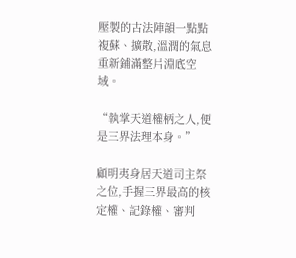壓製的古法陣韻一點點複蘇、擴散,溫潤的氣息重新鋪滿整片淵底空域。

“執掌天道權柄之人,便是三界法理本身。”

顧明夷身居天道司主祭之位,手握三界最高的核定權、記錄權、審判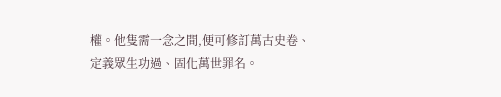權。他隻需一念之間,便可修訂萬古史卷、定義眾生功過、固化萬世罪名。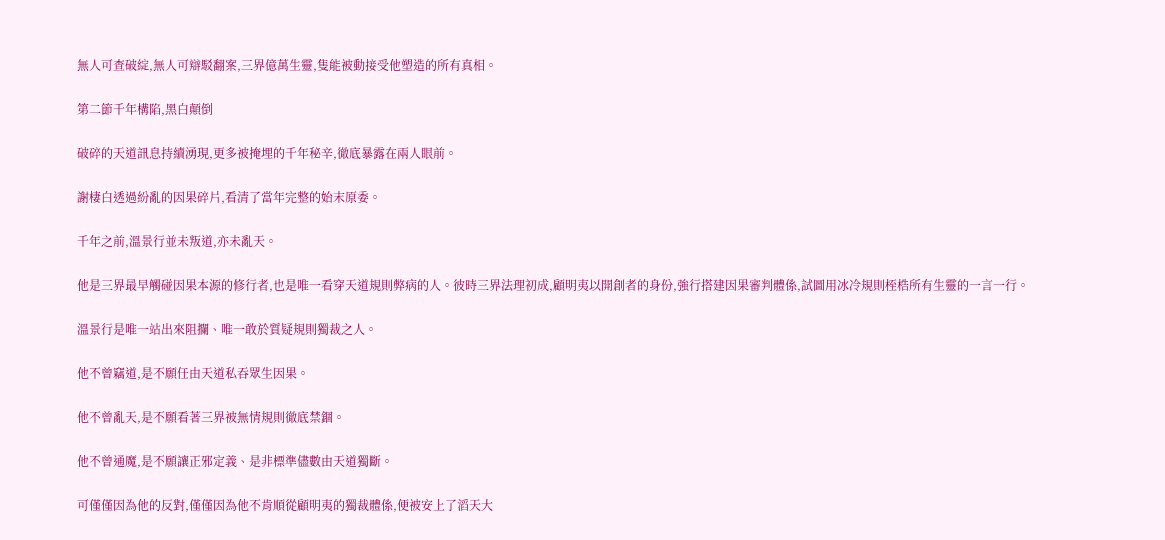無人可查破綻,無人可辯駁翻案,三界億萬生靈,隻能被動接受他塑造的所有真相。

第二節千年構陷,黑白顛倒

破碎的天道訊息持續湧現,更多被掩埋的千年秘辛,徹底暴露在兩人眼前。

謝棲白透過紛亂的因果碎片,看清了當年完整的始末原委。

千年之前,溫景行並未叛道,亦未亂天。

他是三界最早觸碰因果本源的修行者,也是唯一看穿天道規則弊病的人。彼時三界法理初成,顧明夷以開創者的身份,強行搭建因果審判體係,試圖用冰冷規則桎梏所有生靈的一言一行。

溫景行是唯一站出來阻攔、唯一敢於質疑規則獨裁之人。

他不曾竊道,是不願任由天道私吞眾生因果。

他不曾亂天,是不願看著三界被無情規則徹底禁錮。

他不曾通魔,是不願讓正邪定義、是非標準儘數由天道獨斷。

可僅僅因為他的反對,僅僅因為他不肯順從顧明夷的獨裁體係,便被安上了滔天大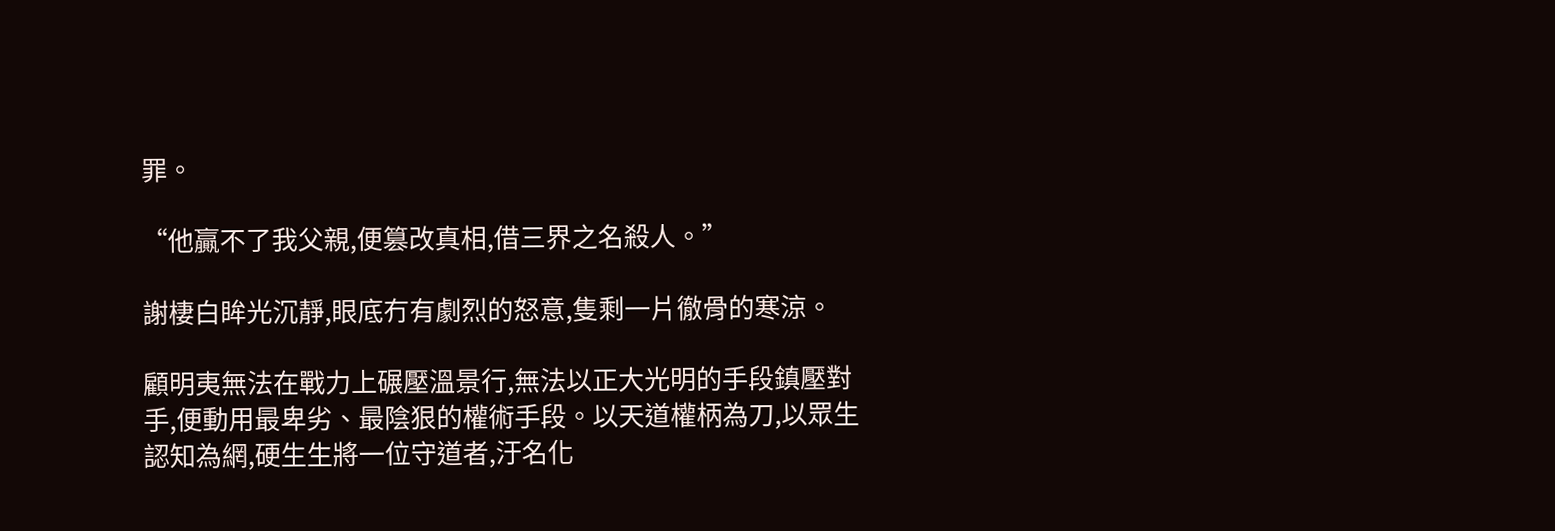罪。

“他贏不了我父親,便篡改真相,借三界之名殺人。”

謝棲白眸光沉靜,眼底冇有劇烈的怒意,隻剩一片徹骨的寒涼。

顧明夷無法在戰力上碾壓溫景行,無法以正大光明的手段鎮壓對手,便動用最卑劣、最陰狠的權術手段。以天道權柄為刀,以眾生認知為網,硬生生將一位守道者,汙名化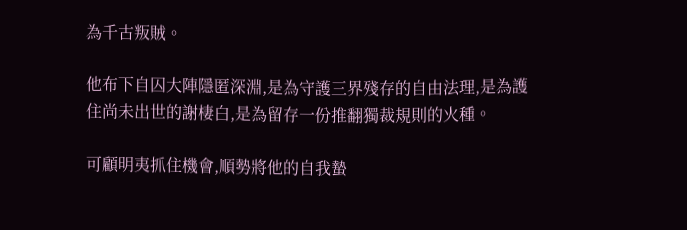為千古叛賊。

他布下自囚大陣隱匿深淵,是為守護三界殘存的自由法理,是為護住尚未出世的謝棲白,是為留存一份推翻獨裁規則的火種。

可顧明夷抓住機會,順勢將他的自我蟄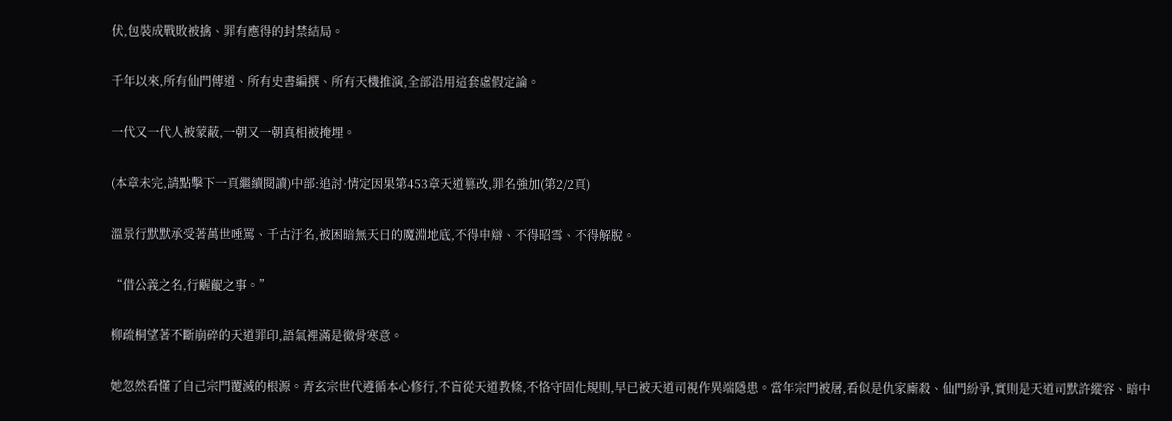伏,包裝成戰敗被擒、罪有應得的封禁結局。

千年以來,所有仙門傳道、所有史書編撰、所有天機推演,全部沿用這套虛假定論。

一代又一代人被蒙蔽,一朝又一朝真相被掩埋。

(本章未完,請點擊下一頁繼續閱讀)中部:追討·情定因果第453章天道篡改,罪名強加(第2/2頁)

溫景行默默承受著萬世唾罵、千古汙名,被困暗無天日的魔淵地底,不得申辯、不得昭雪、不得解脫。

“借公義之名,行齷齪之事。”

柳疏桐望著不斷崩碎的天道罪印,語氣裡滿是徹骨寒意。

她忽然看懂了自己宗門覆滅的根源。青玄宗世代遵循本心修行,不盲從天道教條,不恪守固化規則,早已被天道司視作異端隱患。當年宗門被屠,看似是仇家廝殺、仙門紛爭,實則是天道司默許縱容、暗中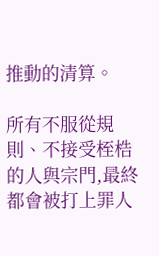推動的清算。

所有不服從規則、不接受桎梏的人與宗門,最終都會被打上罪人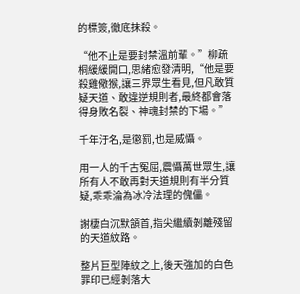的標簽,徹底抹殺。

“他不止是要封禁溫前輩。”柳疏桐緩緩開口,思緒愈發清明,“他是要殺雞儆猴,讓三界眾生看見,但凡敢質疑天道、敢違逆規則者,最終都會落得身敗名裂、神魂封禁的下場。”

千年汙名,是懲罰,也是威懾。

用一人的千古冤屈,震懾萬世眾生,讓所有人不敢再對天道規則有半分質疑,乖乖淪為冰冷法理的傀儡。

謝棲白沉默頷首,指尖繼續剝離殘留的天道紋路。

整片巨型陣紋之上,後天強加的白色罪印已經剝落大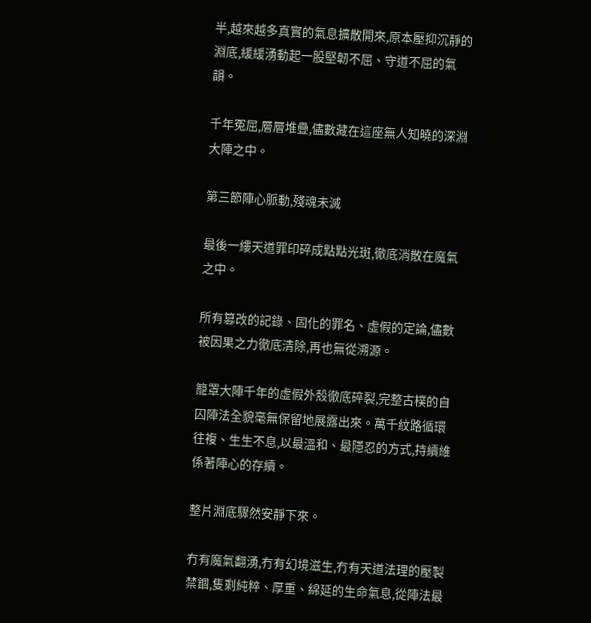半,越來越多真實的氣息擴散開來,原本壓抑沉靜的淵底,緩緩湧動起一股堅韌不屈、守道不屈的氣韻。

千年冤屈,層層堆疊,儘數藏在這座無人知曉的深淵大陣之中。

第三節陣心脈動,殘魂未滅

最後一縷天道罪印碎成點點光斑,徹底消散在魔氣之中。

所有篡改的記錄、固化的罪名、虛假的定論,儘數被因果之力徹底清除,再也無從溯源。

籠罩大陣千年的虛假外殼徹底碎裂,完整古樸的自囚陣法全貌毫無保留地展露出來。萬千紋路循環往複、生生不息,以最溫和、最隱忍的方式,持續維係著陣心的存續。

整片淵底驟然安靜下來。

冇有魔氣翻湧,冇有幻境滋生,冇有天道法理的壓製禁錮,隻剩純粹、厚重、綿延的生命氣息,從陣法最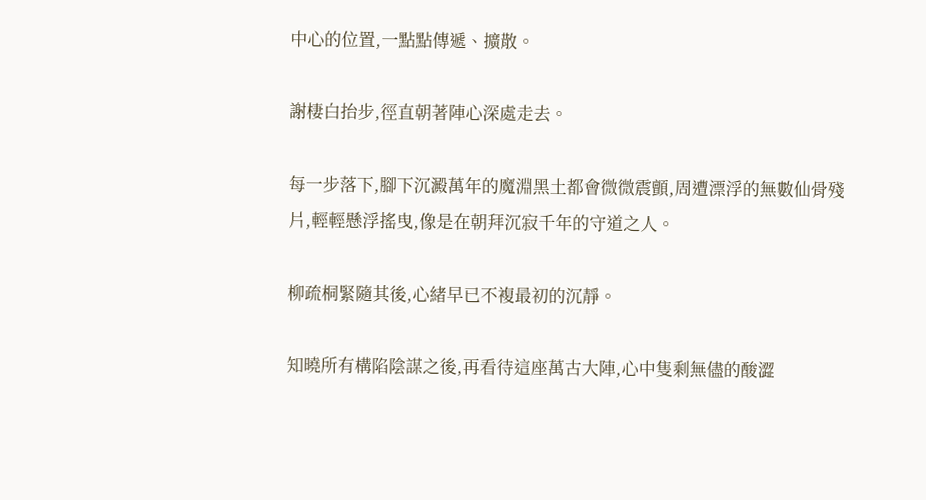中心的位置,一點點傳遞、擴散。

謝棲白抬步,徑直朝著陣心深處走去。

每一步落下,腳下沉澱萬年的魔淵黑土都會微微震顫,周遭漂浮的無數仙骨殘片,輕輕懸浮搖曳,像是在朝拜沉寂千年的守道之人。

柳疏桐緊隨其後,心緒早已不複最初的沉靜。

知曉所有構陷陰謀之後,再看待這座萬古大陣,心中隻剩無儘的酸澀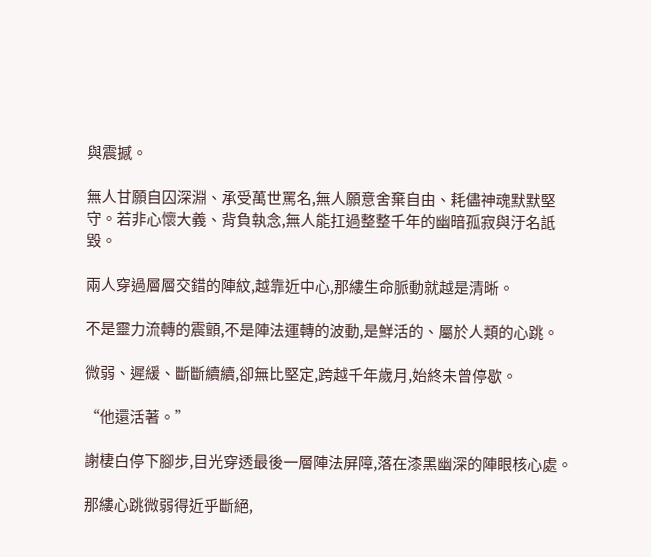與震撼。

無人甘願自囚深淵、承受萬世罵名,無人願意舍棄自由、耗儘神魂默默堅守。若非心懷大義、背負執念,無人能扛過整整千年的幽暗孤寂與汙名詆毀。

兩人穿過層層交錯的陣紋,越靠近中心,那縷生命脈動就越是清晰。

不是靈力流轉的震顫,不是陣法運轉的波動,是鮮活的、屬於人類的心跳。

微弱、遲緩、斷斷續續,卻無比堅定,跨越千年歲月,始終未曾停歇。

“他還活著。”

謝棲白停下腳步,目光穿透最後一層陣法屏障,落在漆黑幽深的陣眼核心處。

那縷心跳微弱得近乎斷絕,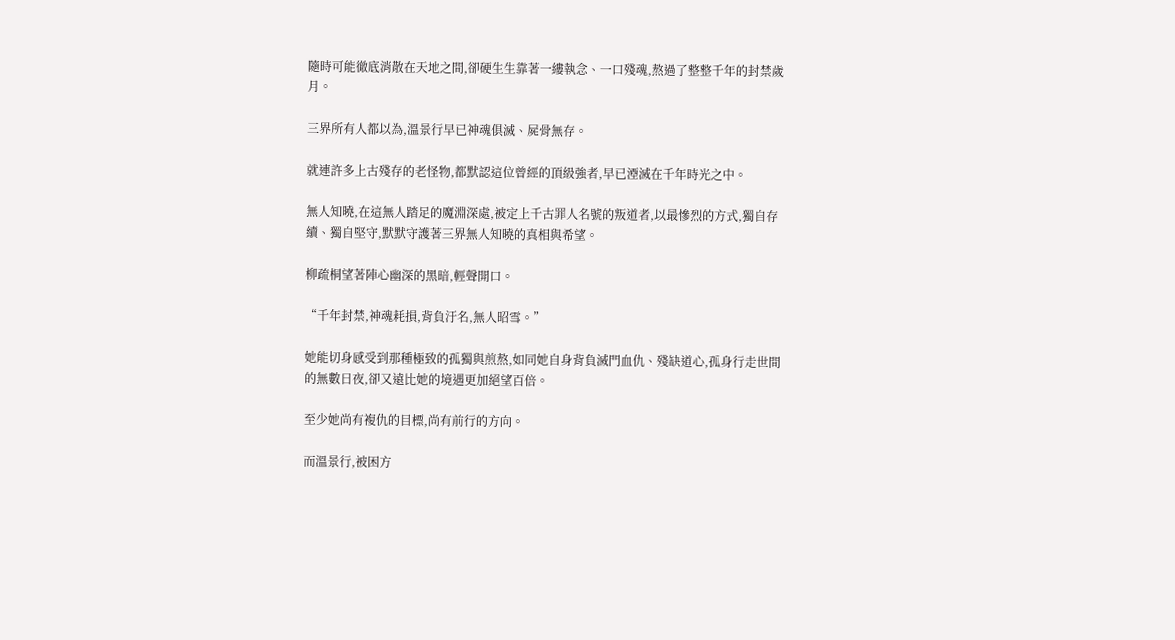隨時可能徹底消散在天地之間,卻硬生生靠著一縷執念、一口殘魂,熬過了整整千年的封禁歲月。

三界所有人都以為,溫景行早已神魂俱滅、屍骨無存。

就連許多上古殘存的老怪物,都默認這位曾經的頂級強者,早已湮滅在千年時光之中。

無人知曉,在這無人踏足的魔淵深處,被定上千古罪人名號的叛道者,以最慘烈的方式,獨自存續、獨自堅守,默默守護著三界無人知曉的真相與希望。

柳疏桐望著陣心幽深的黑暗,輕聲開口。

“千年封禁,神魂耗損,背負汙名,無人昭雪。”

她能切身感受到那種極致的孤獨與煎熬,如同她自身背負滅門血仇、殘缺道心,孤身行走世間的無數日夜,卻又遠比她的境遇更加絕望百倍。

至少她尚有複仇的目標,尚有前行的方向。

而溫景行,被困方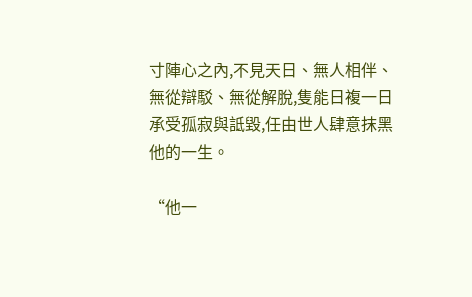寸陣心之內,不見天日、無人相伴、無從辯駁、無從解脫,隻能日複一日承受孤寂與詆毀,任由世人肆意抹黑他的一生。

“他一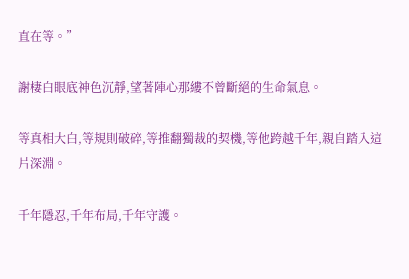直在等。”

謝棲白眼底神色沉靜,望著陣心那縷不曾斷絕的生命氣息。

等真相大白,等規則破碎,等推翻獨裁的契機,等他跨越千年,親自踏入這片深淵。

千年隱忍,千年布局,千年守護。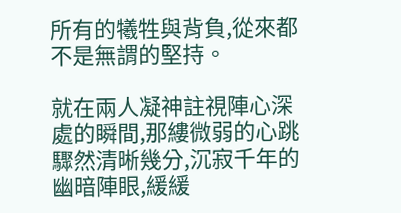所有的犧牲與背負,從來都不是無謂的堅持。

就在兩人凝神註視陣心深處的瞬間,那縷微弱的心跳驟然清晰幾分,沉寂千年的幽暗陣眼,緩緩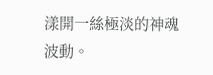漾開一絲極淡的神魂波動。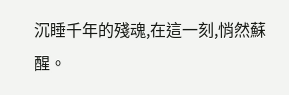沉睡千年的殘魂,在這一刻,悄然蘇醒。